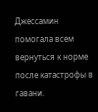Джессамин помогала всем вернуться к норме после катастрофы в гавани.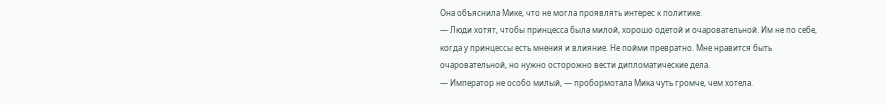Она объяснила Мике, что не могла проявлять интерес к политике.
— Люди хотят, чтобы принцесса была милой, хорошо одетой и очаровательной. Им не по себе, когда у принцессы есть мнения и влияние. Не пойми превратно. Мне нравится быть очаровательной, но нужно осторожно вести дипломатические дела.
— Император не особо милый, — пробормотала Мика чуть громче, чем хотела.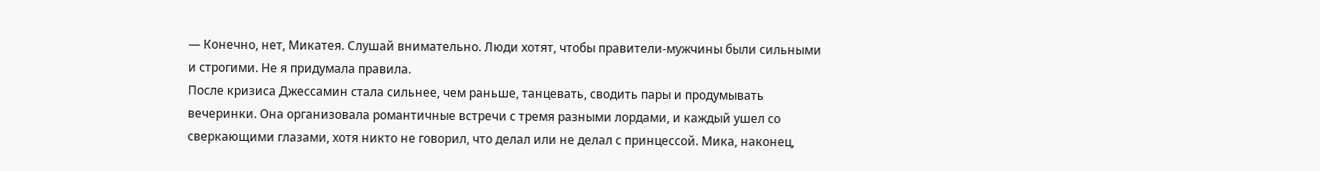— Конечно, нет, Микатея. Слушай внимательно. Люди хотят, чтобы правители-мужчины были сильными и строгими. Не я придумала правила.
После кризиса Джессамин стала сильнее, чем раньше, танцевать, сводить пары и продумывать вечеринки. Она организовала романтичные встречи с тремя разными лордами, и каждый ушел со сверкающими глазами, хотя никто не говорил, что делал или не делал с принцессой. Мика, наконец,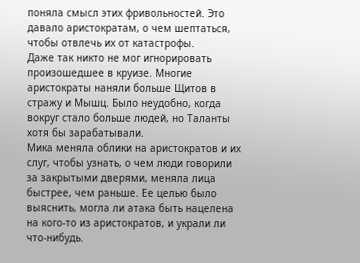поняла смысл этих фривольностей. Это давало аристократам, о чем шептаться, чтобы отвлечь их от катастрофы.
Даже так никто не мог игнорировать произошедшее в круизе. Многие аристократы наняли больше Щитов в стражу и Мышц. Было неудобно, когда вокруг стало больше людей, но Таланты хотя бы зарабатывали.
Мика меняла облики на аристократов и их слуг, чтобы узнать, о чем люди говорили за закрытыми дверями, меняла лица быстрее, чем раньше. Ее целью было выяснить, могла ли атака быть нацелена на кого-то из аристократов, и украли ли что-нибудь.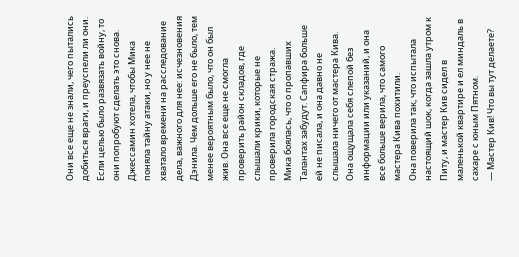Они все еще не знали, чего пытались добиться враги, и преуспели ли они. Если целью было развязать войну, то они попробуют сделать это снова.
Джессамин хотела, чтобы Мика поняла тайну атаки, но у нее не хватало времени на расследование дела, важного для нее: исчезновения Дэнила. Чем дольше его не было, тем менее вероятным было, что он был жив. Она все еще не смогла проверить район складов, где слышали крики, которые не проверила городская стража.
Мика боялась, что о пропавших Талантах забудут. Сапфира больше ей не писала, и она давно не слышала ничего от мастера Кива. Она ощущала себя слепой без информации или указаний, и она все больше верила, что самого мастера Кива похитили.
Она поверила так, что испытала настоящий шок, когда зашла утром к Питу, и мастер Кив сидел в маленькой квартире и ел миндаль в сахаре с юным Пятном.
— Мастер Кив! Что вы тут делаете?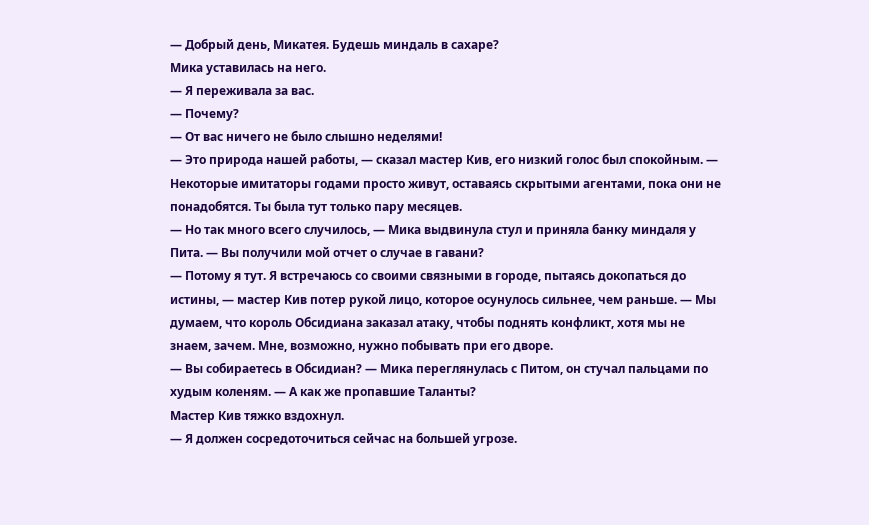— Добрый день, Микатея. Будешь миндаль в сахаре?
Мика уставилась на него.
— Я переживала за вас.
— Почему?
— От вас ничего не было слышно неделями!
— Это природа нашей работы, — сказал мастер Кив, его низкий голос был спокойным. — Некоторые имитаторы годами просто живут, оставаясь скрытыми агентами, пока они не понадобятся. Ты была тут только пару месяцев.
— Но так много всего случилось, — Мика выдвинула стул и приняла банку миндаля у Пита. — Вы получили мой отчет о случае в гавани?
— Потому я тут. Я встречаюсь со своими связными в городе, пытаясь докопаться до истины, — мастер Кив потер рукой лицо, которое осунулось сильнее, чем раньше. — Мы думаем, что король Обсидиана заказал атаку, чтобы поднять конфликт, хотя мы не знаем, зачем. Мне, возможно, нужно побывать при его дворе.
— Вы собираетесь в Обсидиан? — Мика переглянулась с Питом, он стучал пальцами по худым коленям. — А как же пропавшие Таланты?
Мастер Кив тяжко вздохнул.
— Я должен сосредоточиться сейчас на большей угрозе.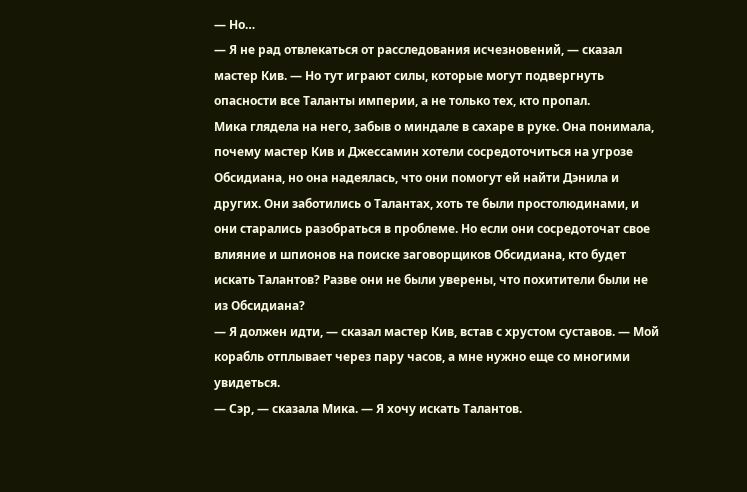— Но…
— Я не рад отвлекаться от расследования исчезновений, — сказал мастер Кив. — Но тут играют силы, которые могут подвергнуть опасности все Таланты империи, а не только тех, кто пропал.
Мика глядела на него, забыв о миндале в сахаре в руке. Она понимала, почему мастер Кив и Джессамин хотели сосредоточиться на угрозе Обсидиана, но она надеялась, что они помогут ей найти Дэнила и других. Они заботились о Талантах, хоть те были простолюдинами, и они старались разобраться в проблеме. Но если они сосредоточат свое влияние и шпионов на поиске заговорщиков Обсидиана, кто будет искать Талантов? Разве они не были уверены, что похитители были не из Обсидиана?
— Я должен идти, — сказал мастер Кив, встав с хрустом суставов. — Мой корабль отплывает через пару часов, а мне нужно еще со многими увидеться.
— Сэр, — сказала Мика. — Я хочу искать Талантов.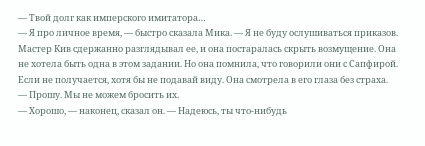— Твой долг как имперского имитатора…
— Я про личное время, — быстро сказала Мика. — Я не буду ослушиваться приказов.
Мастер Кив сдержанно разглядывал ее, и она постаралась скрыть возмущение. Она не хотела быть одна в этом задании. Но она помнила, что говорили они с Сапфирой. Если не получается, хотя бы не подавай виду. Она смотрела в его глаза без страха.
— Прошу. Мы не можем бросить их.
— Хорошо, — наконец, сказал он. — Надеюсь, ты что-нибудь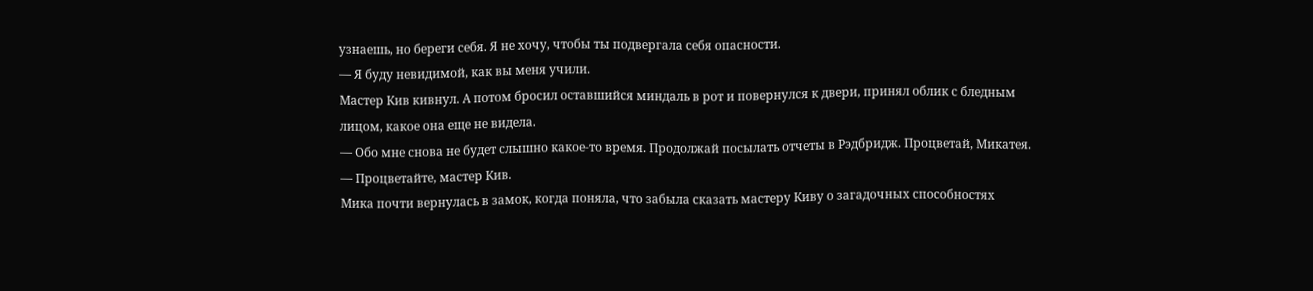узнаешь, но береги себя. Я не хочу, чтобы ты подвергала себя опасности.
— Я буду невидимой, как вы меня учили.
Мастер Кив кивнул. А потом бросил оставшийся миндаль в рот и повернулся к двери, принял облик с бледным лицом, какое она еще не видела.
— Обо мне снова не будет слышно какое-то время. Продолжай посылать отчеты в Рэдбридж. Процветай, Микатея.
— Процветайте, мастер Кив.
Мика почти вернулась в замок, когда поняла, что забыла сказать мастеру Киву о загадочных способностях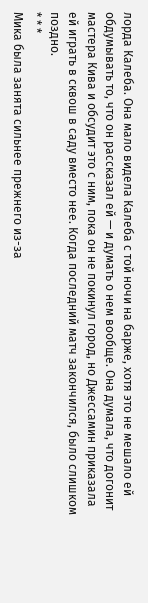лорда Калеба. Она мало видела Калеба с той ночи на барже, хотя это не мешало ей обдумывать то, что он рассказал ей — и думать о нем вообще. Она думала, что догонит мастера Кива и обсудит это с ним, пока он не покинул город, но Джессамин приказала ей играть в сквош в саду вместо нее. Когда последний матч закончился, было слишком поздно.
* * *
Мика была занята сильнее прежнего из-за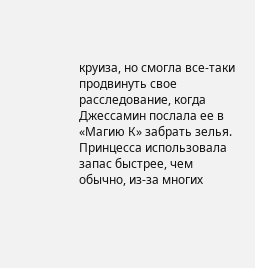круиза, но смогла все-таки продвинуть свое расследование, когда Джессамин послала ее в «Магию К» забрать зелья. Принцесса использовала запас быстрее, чем обычно, из-за многих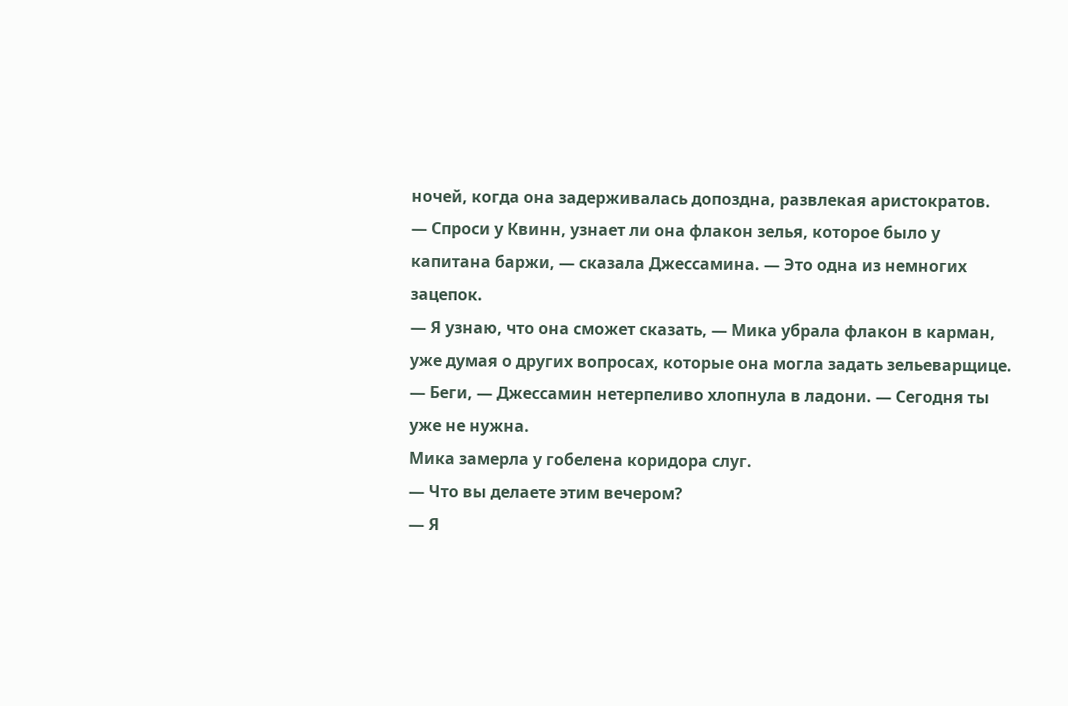ночей, когда она задерживалась допоздна, развлекая аристократов.
— Спроси у Квинн, узнает ли она флакон зелья, которое было у капитана баржи, — сказала Джессамина. — Это одна из немногих зацепок.
— Я узнаю, что она сможет сказать, — Мика убрала флакон в карман, уже думая о других вопросах, которые она могла задать зельеварщице.
— Беги, — Джессамин нетерпеливо хлопнула в ладони. — Сегодня ты уже не нужна.
Мика замерла у гобелена коридора слуг.
— Что вы делаете этим вечером?
— Я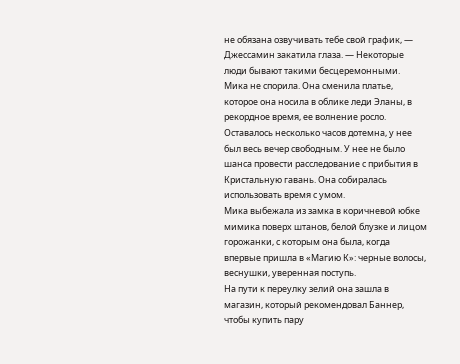не обязана озвучивать тебе свой график, — Джессамин закатила глаза. — Некоторые люди бывают такими бесцеремонными.
Мика не спорила. Она сменила платье, которое она носила в облике леди Эланы, в рекордное время, ее волнение росло. Оставалось несколько часов дотемна, у нее был весь вечер свободным. У нее не было шанса провести расследование с прибытия в Кристальную гавань. Она собиралась использовать время с умом.
Мика выбежала из замка в коричневой юбке мимика поверх штанов, белой блузке и лицом горожанки, с которым она была, когда впервые пришла в «Магию К»: черные волосы, веснушки, уверенная поступь.
На пути к переулку зелий она зашла в магазин, который рекомендовал Баннер, чтобы купить пару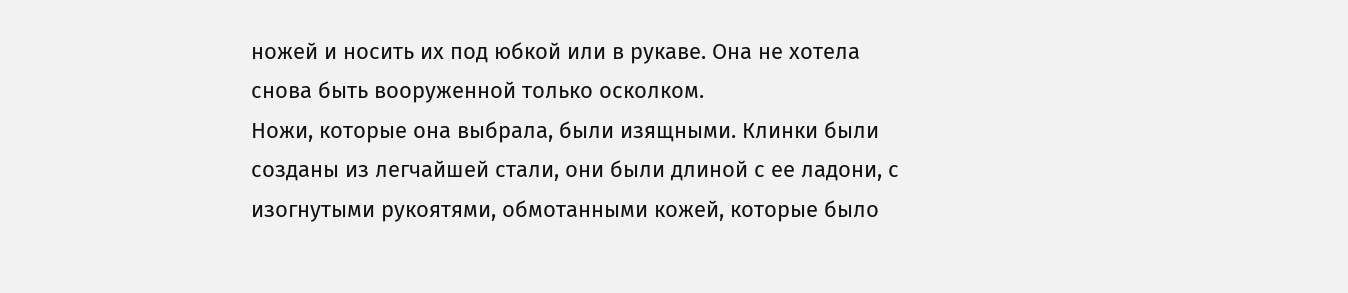ножей и носить их под юбкой или в рукаве. Она не хотела снова быть вооруженной только осколком.
Ножи, которые она выбрала, были изящными. Клинки были созданы из легчайшей стали, они были длиной с ее ладони, с изогнутыми рукоятями, обмотанными кожей, которые было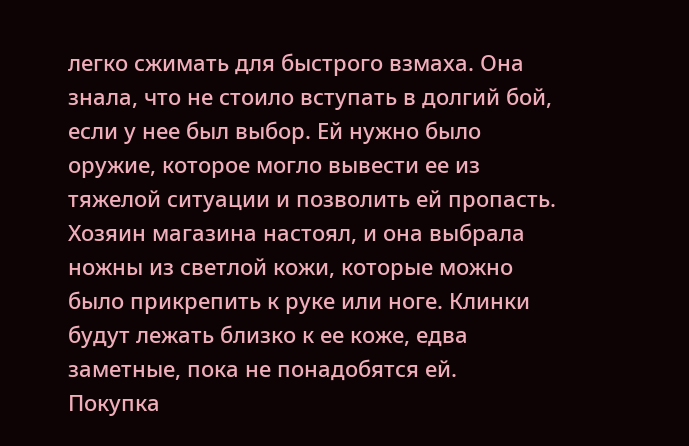легко сжимать для быстрого взмаха. Она знала, что не стоило вступать в долгий бой, если у нее был выбор. Ей нужно было оружие, которое могло вывести ее из тяжелой ситуации и позволить ей пропасть. Хозяин магазина настоял, и она выбрала ножны из светлой кожи, которые можно было прикрепить к руке или ноге. Клинки будут лежать близко к ее коже, едва заметные, пока не понадобятся ей.
Покупка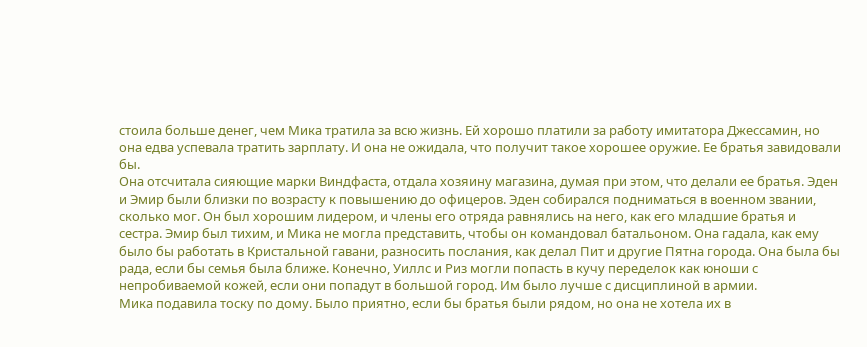стоила больше денег, чем Мика тратила за всю жизнь. Ей хорошо платили за работу имитатора Джессамин, но она едва успевала тратить зарплату. И она не ожидала, что получит такое хорошее оружие. Ее братья завидовали бы.
Она отсчитала сияющие марки Виндфаста, отдала хозяину магазина, думая при этом, что делали ее братья. Эден и Эмир были близки по возрасту к повышению до офицеров. Эден собирался подниматься в военном звании, сколько мог. Он был хорошим лидером, и члены его отряда равнялись на него, как его младшие братья и сестра. Эмир был тихим, и Мика не могла представить, чтобы он командовал батальоном. Она гадала, как ему было бы работать в Кристальной гавани, разносить послания, как делал Пит и другие Пятна города. Она была бы рада, если бы семья была ближе. Конечно, Уиллс и Риз могли попасть в кучу переделок как юноши с непробиваемой кожей, если они попадут в большой город. Им было лучше с дисциплиной в армии.
Мика подавила тоску по дому. Было приятно, если бы братья были рядом, но она не хотела их в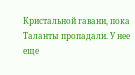Кристальной гавани, пока Таланты пропадали. У нее еще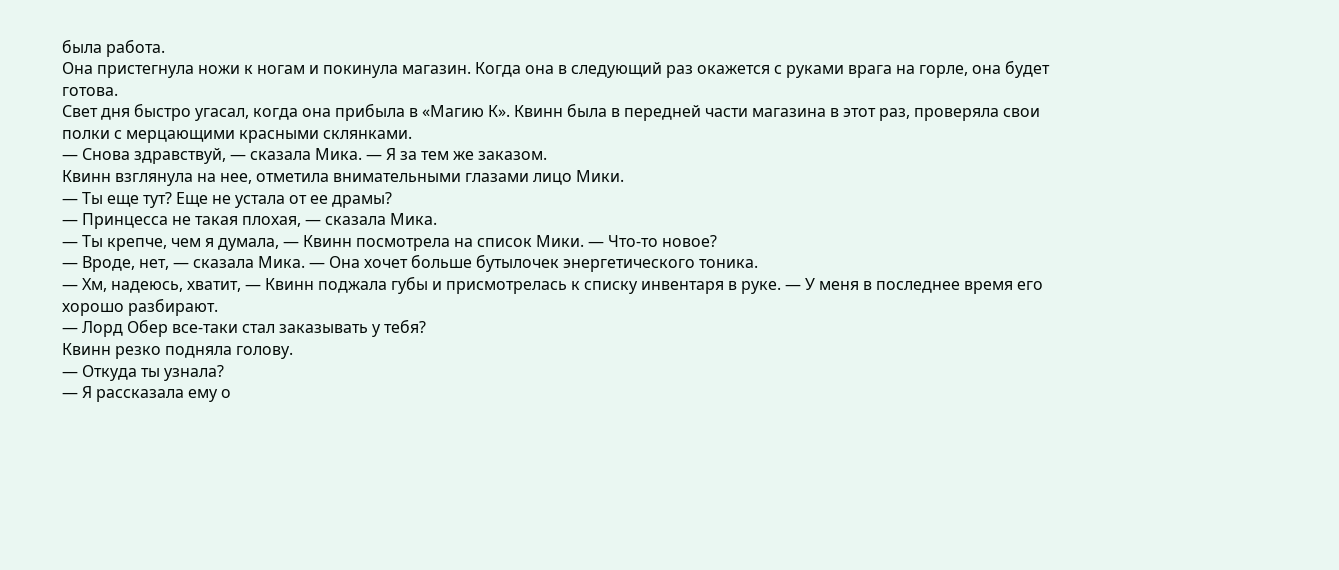была работа.
Она пристегнула ножи к ногам и покинула магазин. Когда она в следующий раз окажется с руками врага на горле, она будет готова.
Свет дня быстро угасал, когда она прибыла в «Магию К». Квинн была в передней части магазина в этот раз, проверяла свои полки с мерцающими красными склянками.
— Снова здравствуй, — сказала Мика. — Я за тем же заказом.
Квинн взглянула на нее, отметила внимательными глазами лицо Мики.
— Ты еще тут? Еще не устала от ее драмы?
— Принцесса не такая плохая, — сказала Мика.
— Ты крепче, чем я думала, — Квинн посмотрела на список Мики. — Что-то новое?
— Вроде, нет, — сказала Мика. — Она хочет больше бутылочек энергетического тоника.
— Хм, надеюсь, хватит, — Квинн поджала губы и присмотрелась к списку инвентаря в руке. — У меня в последнее время его хорошо разбирают.
— Лорд Обер все-таки стал заказывать у тебя?
Квинн резко подняла голову.
— Откуда ты узнала?
— Я рассказала ему о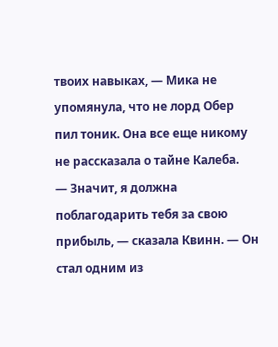твоих навыках, — Мика не упомянула, что не лорд Обер пил тоник. Она все еще никому не рассказала о тайне Калеба.
— Значит, я должна поблагодарить тебя за свою прибыль, — сказала Квинн. — Он стал одним из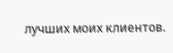лучших моих клиентов.